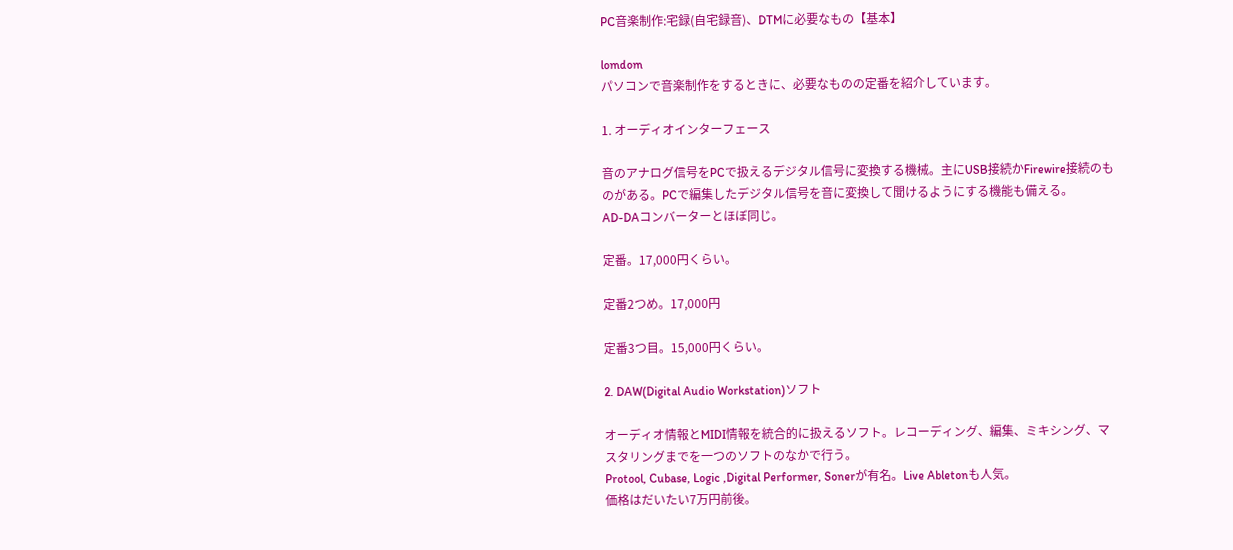PC音楽制作:宅録(自宅録音)、DTMに必要なもの【基本】

lomdom
パソコンで音楽制作をするときに、必要なものの定番を紹介しています。

1. オーディオインターフェース

音のアナログ信号をPCで扱えるデジタル信号に変換する機械。主にUSB接続かFirewire接続のものがある。PCで編集したデジタル信号を音に変換して聞けるようにする機能も備える。
AD-DAコンバーターとほぼ同じ。

定番。17,000円くらい。

定番2つめ。17,000円

定番3つ目。15,000円くらい。

2. DAW(Digital Audio Workstation)ソフト

オーディオ情報とMIDI情報を統合的に扱えるソフト。レコーディング、編集、ミキシング、マスタリングまでを一つのソフトのなかで行う。
Protool, Cubase, Logic ,Digital Performer, Sonerが有名。Live Abletonも人気。
価格はだいたい7万円前後。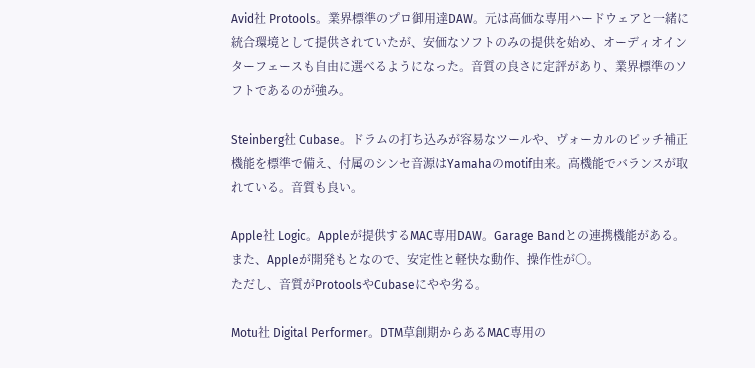Avid社 Protools。業界標準のプロ御用達DAW。元は高価な専用ハードウェアと一緒に統合環境として提供されていたが、安価なソフトのみの提供を始め、オーディオインターフェースも自由に選べるようになった。音質の良さに定評があり、業界標準のソフトであるのが強み。

Steinberg社 Cubase。ドラムの打ち込みが容易なツールや、ヴォーカルのピッチ補正機能を標準で備え、付属のシンセ音源はYamahaのmotif由来。高機能でバランスが取れている。音質も良い。

Apple社 Logic。Appleが提供するMAC専用DAW。Garage Bandとの連携機能がある。また、Appleが開発もとなので、安定性と軽快な動作、操作性が○。
ただし、音質がProtoolsやCubaseにやや劣る。

Motu社 Digital Performer。DTM草創期からあるMAC専用の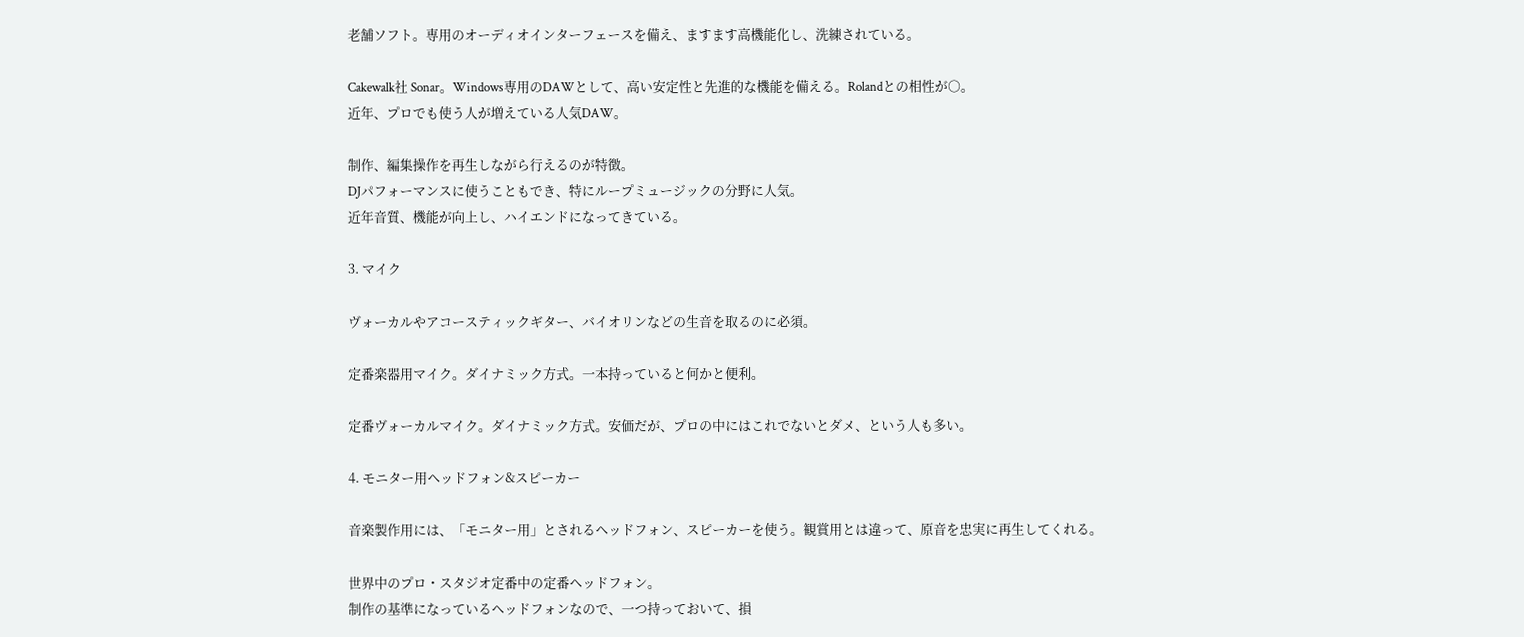老舗ソフト。専用のオーディオインターフェースを備え、ますます高機能化し、洗練されている。

Cakewalk社 Sonar。Windows専用のDAWとして、高い安定性と先進的な機能を備える。Rolandとの相性が○。
近年、プロでも使う人が増えている人気DAW。

制作、編集操作を再生しながら行えるのが特徴。
DJパフォーマンスに使うこともでき、特にループミュージックの分野に人気。
近年音質、機能が向上し、ハイエンドになってきている。

3. マイク

ヴォーカルやアコースティックギター、バイオリンなどの生音を取るのに必須。

定番楽器用マイク。ダイナミック方式。一本持っていると何かと便利。

定番ヴォーカルマイク。ダイナミック方式。安価だが、プロの中にはこれでないとダメ、という人も多い。

4. モニター用ヘッドフォン&スピーカー

音楽製作用には、「モニター用」とされるヘッドフォン、スピーカーを使う。観賞用とは違って、原音を忠実に再生してくれる。

世界中のプロ・スタジオ定番中の定番ヘッドフォン。
制作の基準になっているヘッドフォンなので、一つ持っておいて、損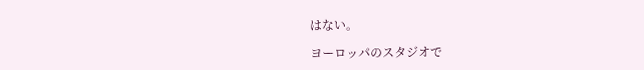はない。

ヨーロッパのスタジオで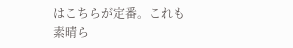はこちらが定番。これも素晴ら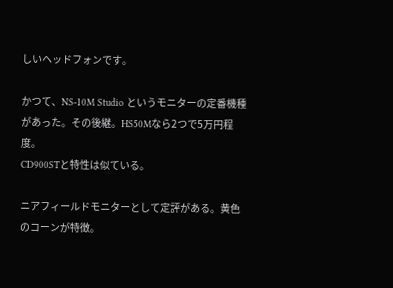しいヘッドフォンです。

かつて、NS-10M Studio というモニターの定番機種があった。その後継。HS50Mなら2つで5万円程度。
CD900STと特性は似ている。

ニアフィールドモニターとして定評がある。黄色のコーンが特徴。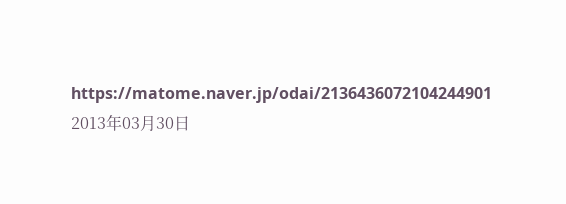https://matome.naver.jp/odai/2136436072104244901
2013年03月30日